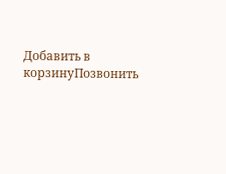Добавить в корзинуПозвонить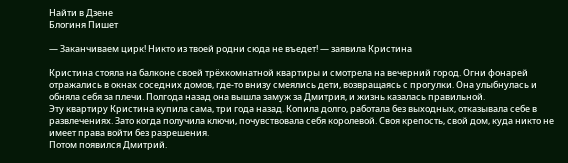Найти в Дзене
Блогиня Пишет

— Заканчиваем цирк! Никто из твоей родни сюда не въедет! — заявила Кристина

Кристина стояла на балконе своей трёхкомнатной квартиры и смотрела на вечерний город. Огни фонарей отражались в окнах соседних домов, где-то внизу смеялись дети, возвращаясь с прогулки. Она улыбнулась и обняла себя за плечи. Полгода назад она вышла замуж за Дмитрия, и жизнь казалась правильной.
Эту квартиру Кристина купила сама, три года назад. Копила долго, работала без выходных, отказывала себе в развлечениях. Зато когда получила ключи, почувствовала себя королевой. Своя крепость, свой дом, куда никто не имеет права войти без разрешения.
Потом появился Дмитрий.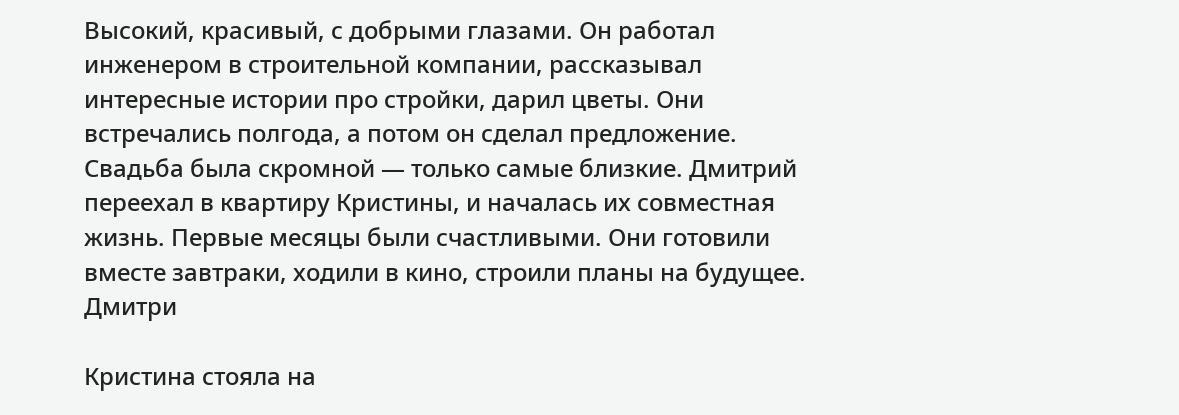Высокий, красивый, с добрыми глазами. Он работал инженером в строительной компании, рассказывал интересные истории про стройки, дарил цветы. Они встречались полгода, а потом он сделал предложение.
Свадьба была скромной — только самые близкие. Дмитрий переехал в квартиру Кристины, и началась их совместная жизнь. Первые месяцы были счастливыми. Они готовили вместе завтраки, ходили в кино, строили планы на будущее.
Дмитри

Кристина стояла на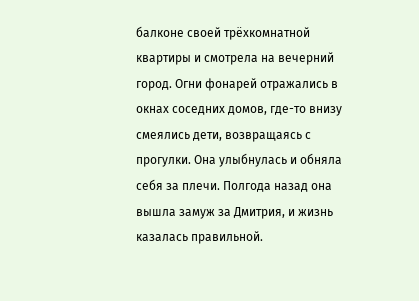балконе своей трёхкомнатной квартиры и смотрела на вечерний город. Огни фонарей отражались в окнах соседних домов, где-то внизу смеялись дети, возвращаясь с прогулки. Она улыбнулась и обняла себя за плечи. Полгода назад она вышла замуж за Дмитрия, и жизнь казалась правильной.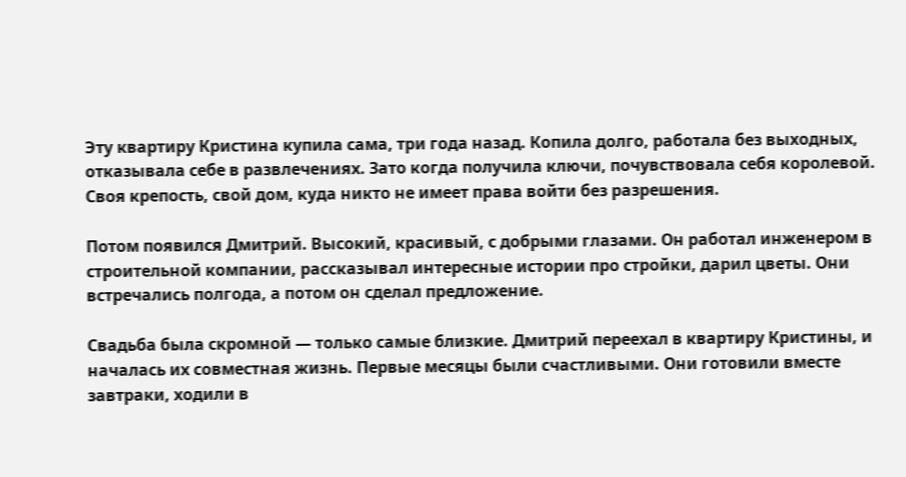Эту квартиру Кристина купила сама, три года назад. Копила долго, работала без выходных, отказывала себе в развлечениях. Зато когда получила ключи, почувствовала себя королевой. Своя крепость, свой дом, куда никто не имеет права войти без разрешения.

Потом появился Дмитрий. Высокий, красивый, с добрыми глазами. Он работал инженером в строительной компании, рассказывал интересные истории про стройки, дарил цветы. Они встречались полгода, а потом он сделал предложение.

Свадьба была скромной — только самые близкие. Дмитрий переехал в квартиру Кристины, и началась их совместная жизнь. Первые месяцы были счастливыми. Они готовили вместе завтраки, ходили в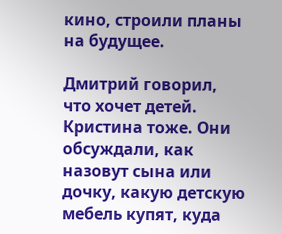кино, строили планы на будущее.

Дмитрий говорил, что хочет детей. Кристина тоже. Они обсуждали, как назовут сына или дочку, какую детскую мебель купят, куда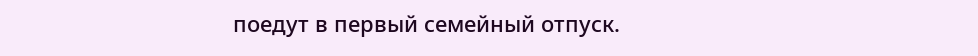поедут в первый семейный отпуск.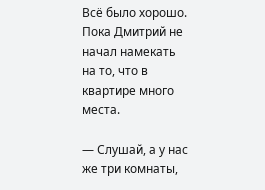Всё было хорошо. Пока Дмитрий не начал намекать на то, что в квартире много места.

— Слушай, а у нас же три комнаты,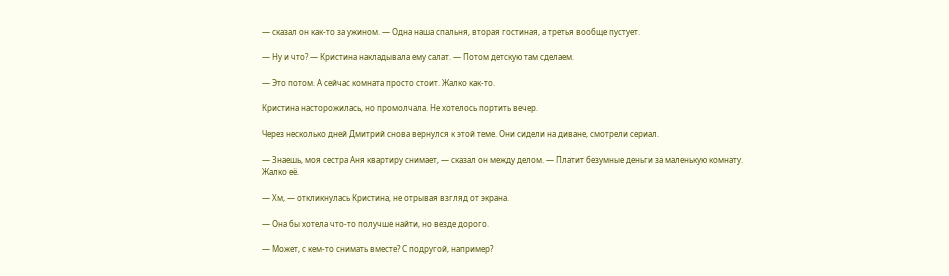— сказал он как-то за ужином. — Одна наша спальня, вторая гостиная, а третья вообще пустует.

— Ну и что? — Кристина накладывала ему салат. — Потом детскую там сделаем.

— Это потом. А сейчас комната просто стоит. Жалко как-то.

Кристина насторожилась, но промолчала. Не хотелось портить вечер.

Через несколько дней Дмитрий снова вернулся к этой теме. Они сидели на диване, смотрели сериал.

— Знаешь, моя сестра Аня квартиру снимает, — сказал он между делом. — Платит безумные деньги за маленькую комнату. Жалко её.

— Хм, — откликнулась Кристина, не отрывая взгляд от экрана.

— Она бы хотела что-то получше найти, но везде дорого.

— Может, с кем-то снимать вместе? С подругой, например?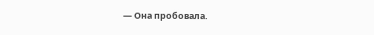— Она пробовала.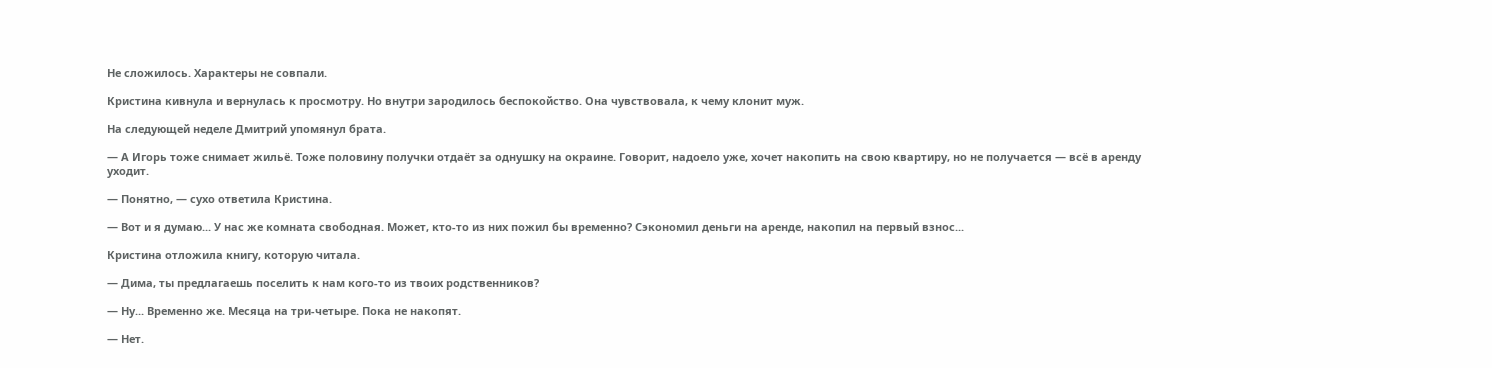Не сложилось. Характеры не совпали.

Кристина кивнула и вернулась к просмотру. Но внутри зародилось беспокойство. Она чувствовала, к чему клонит муж.

На следующей неделе Дмитрий упомянул брата.

— А Игорь тоже снимает жильё. Тоже половину получки отдаёт за однушку на окраине. Говорит, надоело уже, хочет накопить на свою квартиру, но не получается — всё в аренду уходит.

— Понятно, — сухо ответила Кристина.

— Вот и я думаю... У нас же комната свободная. Может, кто-то из них пожил бы временно? Сэкономил деньги на аренде, накопил на первый взнос...

Кристина отложила книгу, которую читала.

— Дима, ты предлагаешь поселить к нам кого-то из твоих родственников?

— Ну... Временно же. Месяца на три-четыре. Пока не накопят.

— Нет.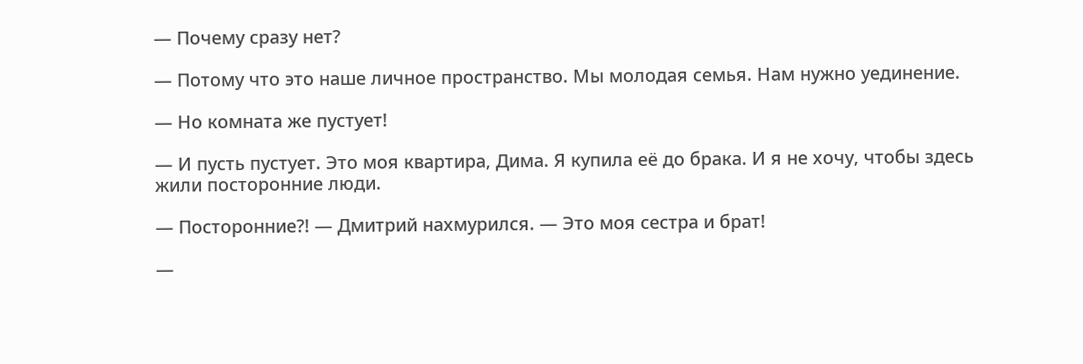— Почему сразу нет?

— Потому что это наше личное пространство. Мы молодая семья. Нам нужно уединение.

— Но комната же пустует!

— И пусть пустует. Это моя квартира, Дима. Я купила её до брака. И я не хочу, чтобы здесь жили посторонние люди.

— Посторонние?! — Дмитрий нахмурился. — Это моя сестра и брат!

—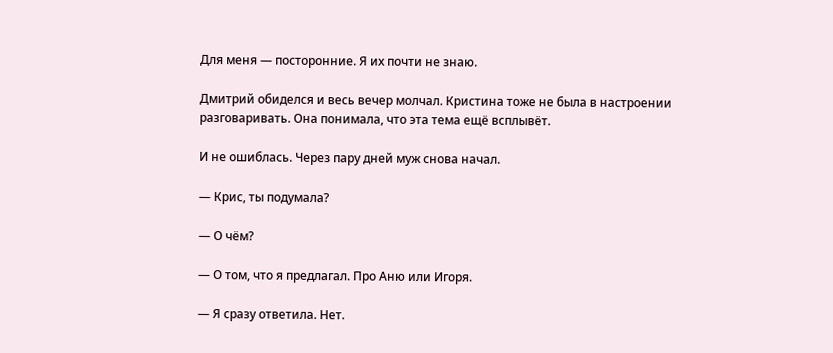Для меня — посторонние. Я их почти не знаю.

Дмитрий обиделся и весь вечер молчал. Кристина тоже не была в настроении разговаривать. Она понимала, что эта тема ещё всплывёт.

И не ошиблась. Через пару дней муж снова начал.

— Крис, ты подумала?

— О чём?

— О том, что я предлагал. Про Аню или Игоря.

— Я сразу ответила. Нет.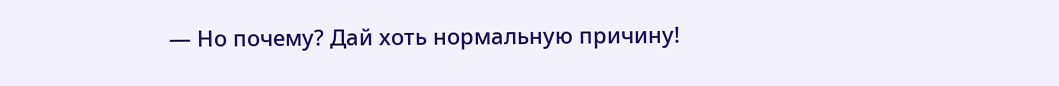— Но почему? Дай хоть нормальную причину!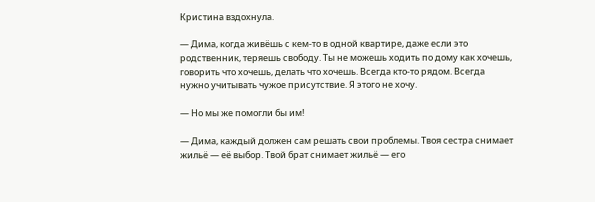Кристина вздохнула.

— Дима, когда живёшь с кем-то в одной квартире, даже если это родственник, теряешь свободу. Ты не можешь ходить по дому как хочешь, говорить что хочешь, делать что хочешь. Всегда кто-то рядом. Всегда нужно учитывать чужое присутствие. Я этого не хочу.

— Но мы же помогли бы им!

— Дима, каждый должен сам решать свои проблемы. Твоя сестра снимает жильё — её выбор. Твой брат снимает жильё — его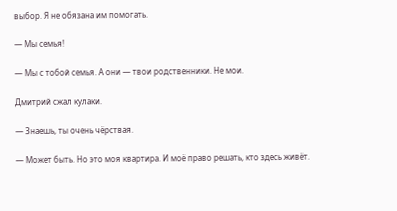выбор. Я не обязана им помогать.

— Мы семья!

— Мы с тобой семья. А они — твои родственники. Не мои.

Дмитрий сжал кулаки.

— Знаешь, ты очень чёрствая.

— Может быть. Но это моя квартира. И моё право решать, кто здесь живёт.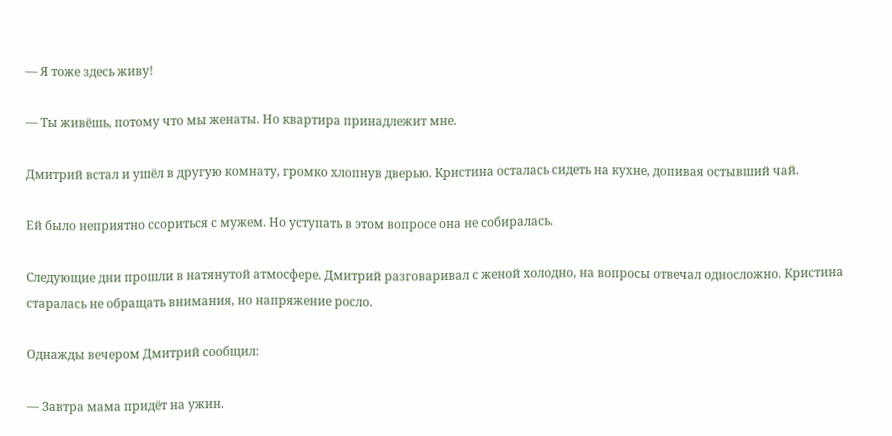— Я тоже здесь живу!

— Ты живёшь, потому что мы женаты. Но квартира принадлежит мне.

Дмитрий встал и ушёл в другую комнату, громко хлопнув дверью. Кристина осталась сидеть на кухне, допивая остывший чай.

Ей было неприятно ссориться с мужем. Но уступать в этом вопросе она не собиралась.

Следующие дни прошли в натянутой атмосфере. Дмитрий разговаривал с женой холодно, на вопросы отвечал односложно. Кристина старалась не обращать внимания, но напряжение росло.

Однажды вечером Дмитрий сообщил:

— Завтра мама придёт на ужин.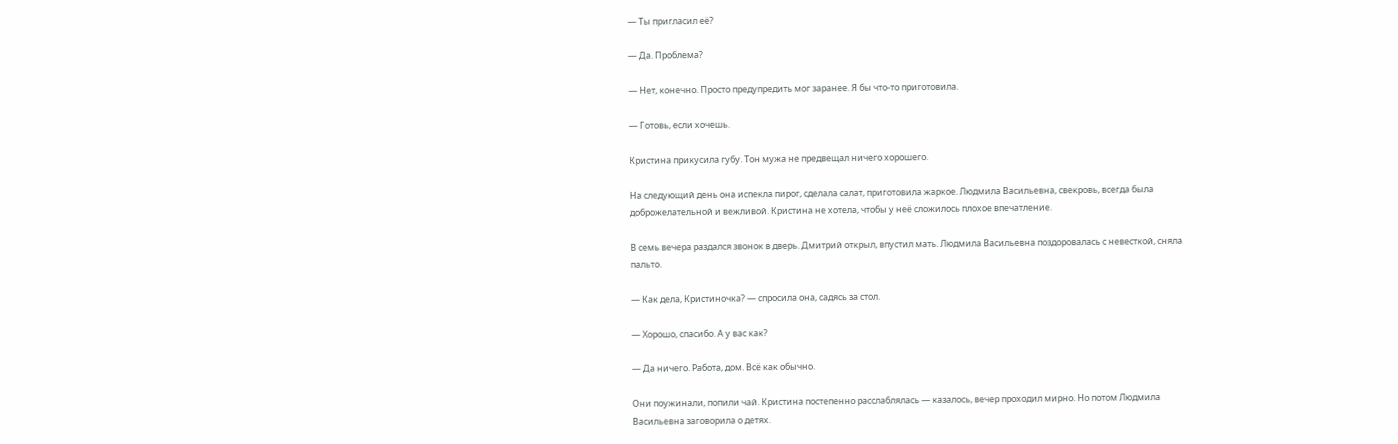— Ты пригласил её?

— Да. Проблема?

— Нет, конечно. Просто предупредить мог заранее. Я бы что-то приготовила.

— Готовь, если хочешь.

Кристина прикусила губу. Тон мужа не предвещал ничего хорошего.

На следующий день она испекла пирог, сделала салат, приготовила жаркое. Людмила Васильевна, свекровь, всегда была доброжелательной и вежливой. Кристина не хотела, чтобы у неё сложилось плохое впечатление.

В семь вечера раздался звонок в дверь. Дмитрий открыл, впустил мать. Людмила Васильевна поздоровалась с невесткой, сняла пальто.

— Как дела, Кристиночка? — спросила она, садясь за стол.

— Хорошо, спасибо. А у вас как?

— Да ничего. Работа, дом. Всё как обычно.

Они поужинали, попили чай. Кристина постепенно расслаблялась — казалось, вечер проходил мирно. Но потом Людмила Васильевна заговорила о детях.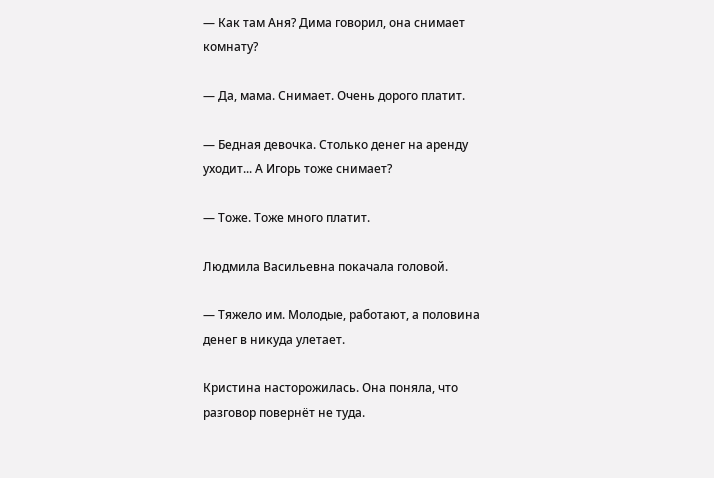— Как там Аня? Дима говорил, она снимает комнату?

— Да, мама. Снимает. Очень дорого платит.

— Бедная девочка. Столько денег на аренду уходит... А Игорь тоже снимает?

— Тоже. Тоже много платит.

Людмила Васильевна покачала головой.

— Тяжело им. Молодые, работают, а половина денег в никуда улетает.

Кристина насторожилась. Она поняла, что разговор повернёт не туда.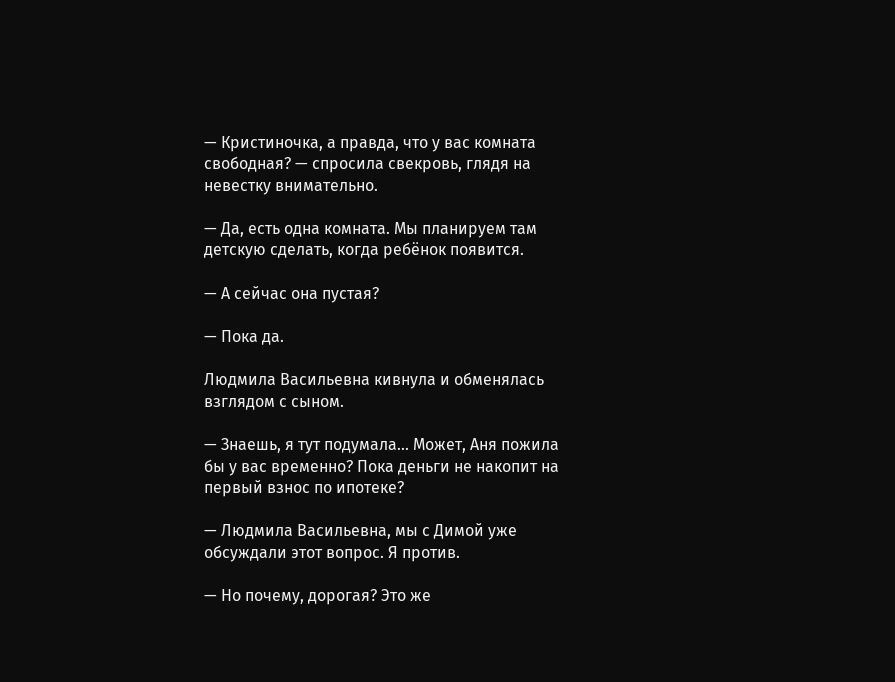— Кристиночка, а правда, что у вас комната свободная? — спросила свекровь, глядя на невестку внимательно.

— Да, есть одна комната. Мы планируем там детскую сделать, когда ребёнок появится.

— А сейчас она пустая?

— Пока да.

Людмила Васильевна кивнула и обменялась взглядом с сыном.

— Знаешь, я тут подумала... Может, Аня пожила бы у вас временно? Пока деньги не накопит на первый взнос по ипотеке?

— Людмила Васильевна, мы с Димой уже обсуждали этот вопрос. Я против.

— Но почему, дорогая? Это же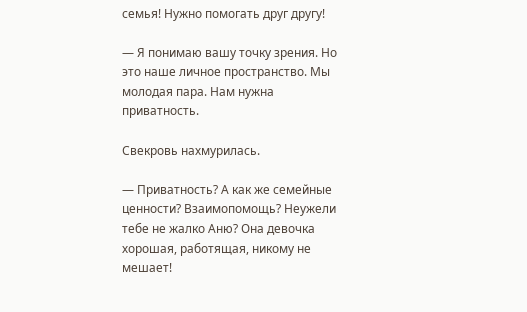семья! Нужно помогать друг другу!

— Я понимаю вашу точку зрения. Но это наше личное пространство. Мы молодая пара. Нам нужна приватность.

Свекровь нахмурилась.

— Приватность? А как же семейные ценности? Взаимопомощь? Неужели тебе не жалко Аню? Она девочка хорошая, работящая, никому не мешает!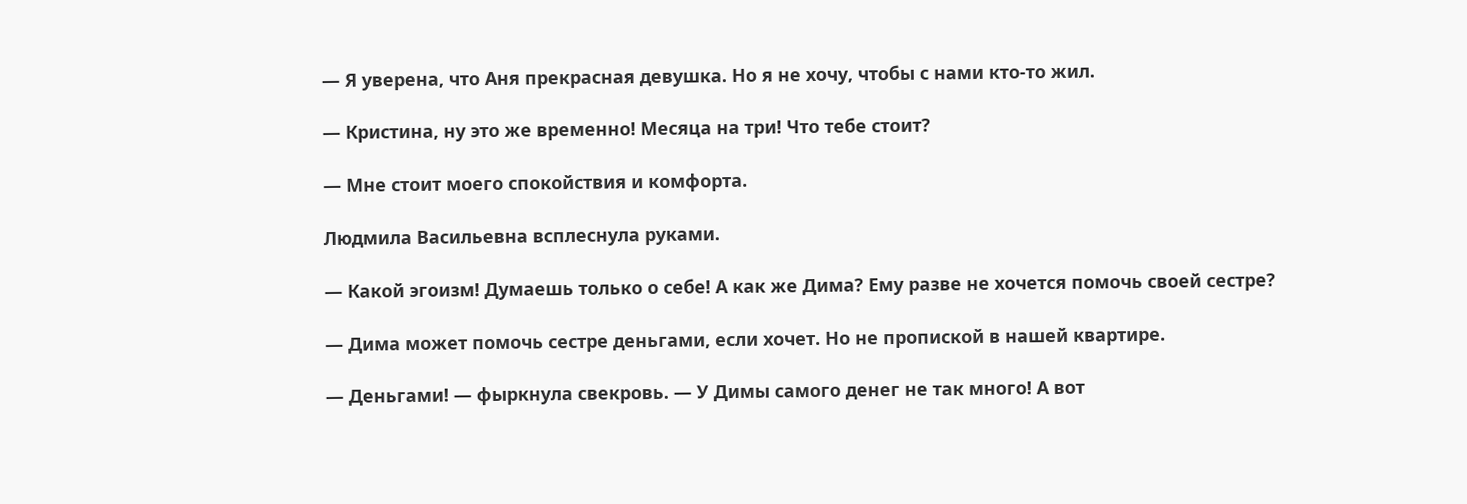— Я уверена, что Аня прекрасная девушка. Но я не хочу, чтобы с нами кто-то жил.

— Кристина, ну это же временно! Месяца на три! Что тебе стоит?

— Мне стоит моего спокойствия и комфорта.

Людмила Васильевна всплеснула руками.

— Какой эгоизм! Думаешь только о себе! А как же Дима? Ему разве не хочется помочь своей сестре?

— Дима может помочь сестре деньгами, если хочет. Но не пропиской в нашей квартире.

— Деньгами! — фыркнула свекровь. — У Димы самого денег не так много! А вот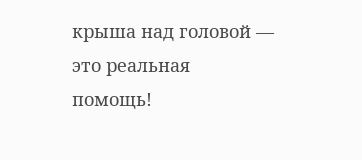крыша над головой — это реальная помощь!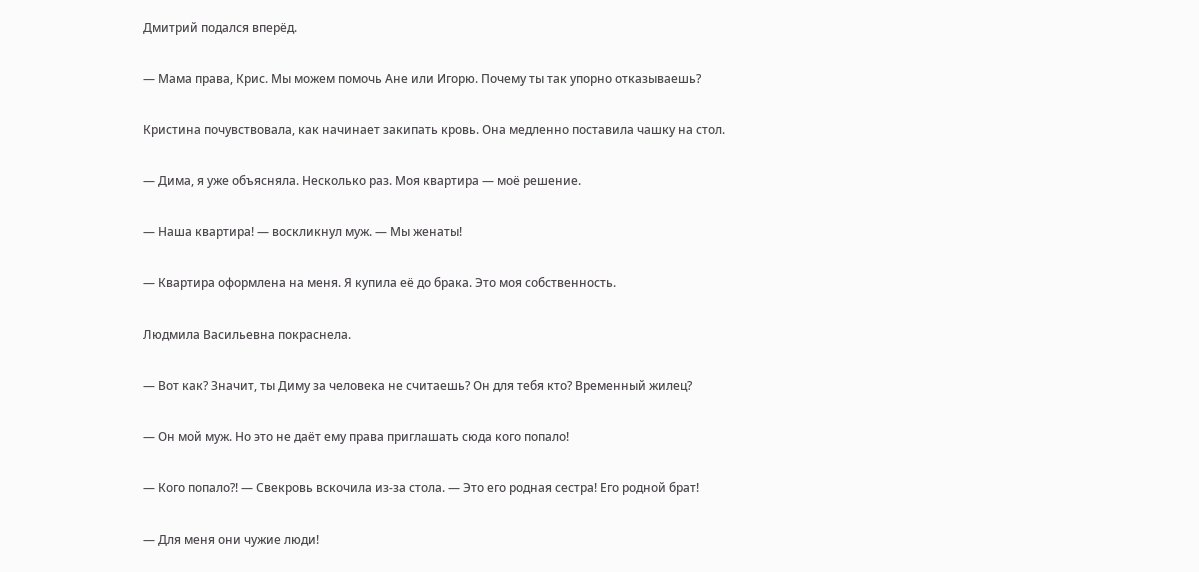Дмитрий подался вперёд.

— Мама права, Крис. Мы можем помочь Ане или Игорю. Почему ты так упорно отказываешь?

Кристина почувствовала, как начинает закипать кровь. Она медленно поставила чашку на стол.

— Дима, я уже объясняла. Несколько раз. Моя квартира — моё решение.

— Наша квартира! — воскликнул муж. — Мы женаты!

— Квартира оформлена на меня. Я купила её до брака. Это моя собственность.

Людмила Васильевна покраснела.

— Вот как? Значит, ты Диму за человека не считаешь? Он для тебя кто? Временный жилец?

— Он мой муж. Но это не даёт ему права приглашать сюда кого попало!

— Кого попало?! — Свекровь вскочила из-за стола. — Это его родная сестра! Его родной брат!

— Для меня они чужие люди!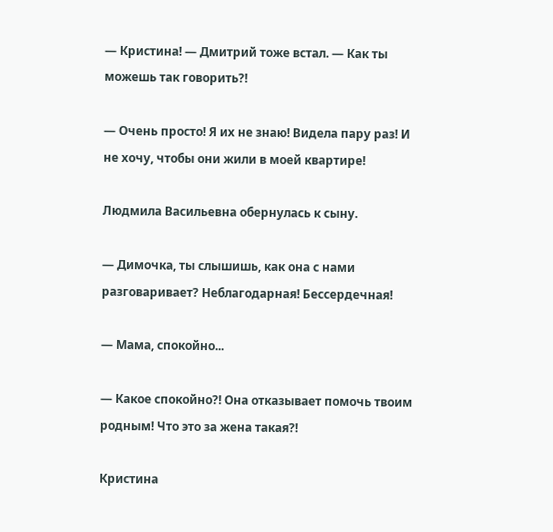— Кристина! — Дмитрий тоже встал. — Как ты можешь так говорить?!

— Очень просто! Я их не знаю! Видела пару раз! И не хочу, чтобы они жили в моей квартире!

Людмила Васильевна обернулась к сыну.

— Димочка, ты слышишь, как она с нами разговаривает? Неблагодарная! Бессердечная!

— Мама, спокойно...

— Какое спокойно?! Она отказывает помочь твоим родным! Что это за жена такая?!

Кристина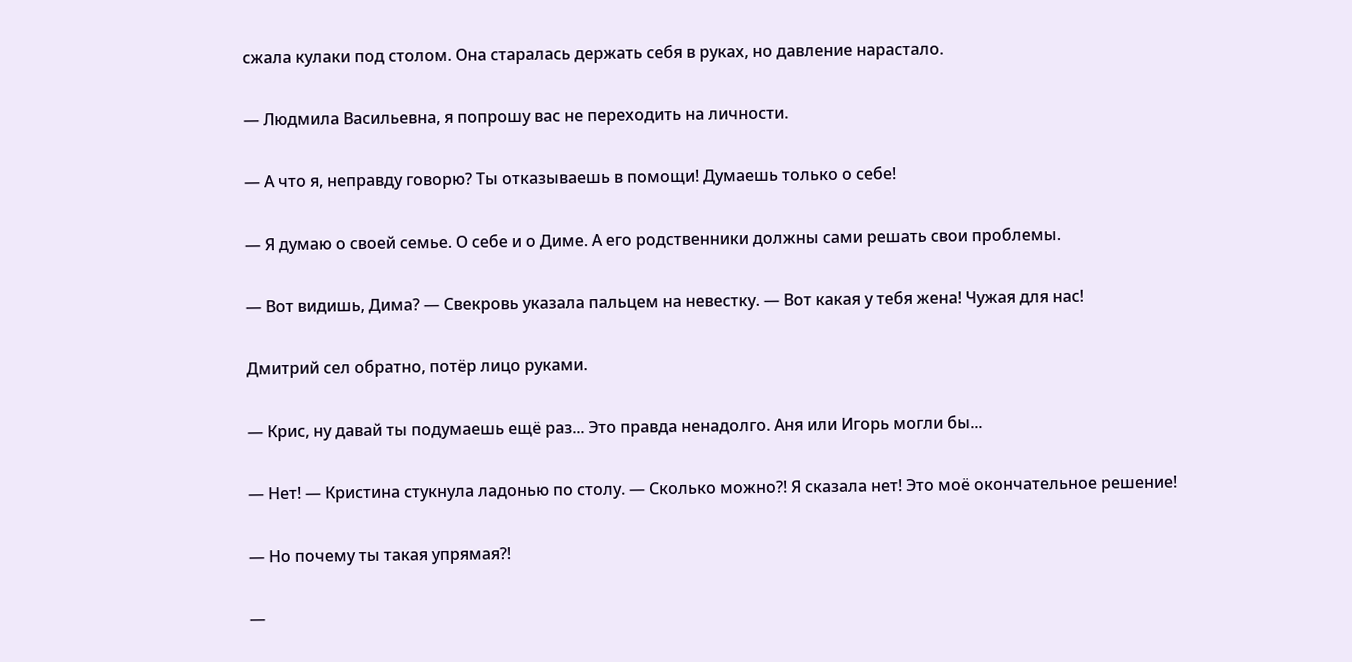сжала кулаки под столом. Она старалась держать себя в руках, но давление нарастало.

— Людмила Васильевна, я попрошу вас не переходить на личности.

— А что я, неправду говорю? Ты отказываешь в помощи! Думаешь только о себе!

— Я думаю о своей семье. О себе и о Диме. А его родственники должны сами решать свои проблемы.

— Вот видишь, Дима? — Свекровь указала пальцем на невестку. — Вот какая у тебя жена! Чужая для нас!

Дмитрий сел обратно, потёр лицо руками.

— Крис, ну давай ты подумаешь ещё раз... Это правда ненадолго. Аня или Игорь могли бы...

— Нет! — Кристина стукнула ладонью по столу. — Сколько можно?! Я сказала нет! Это моё окончательное решение!

— Но почему ты такая упрямая?!

—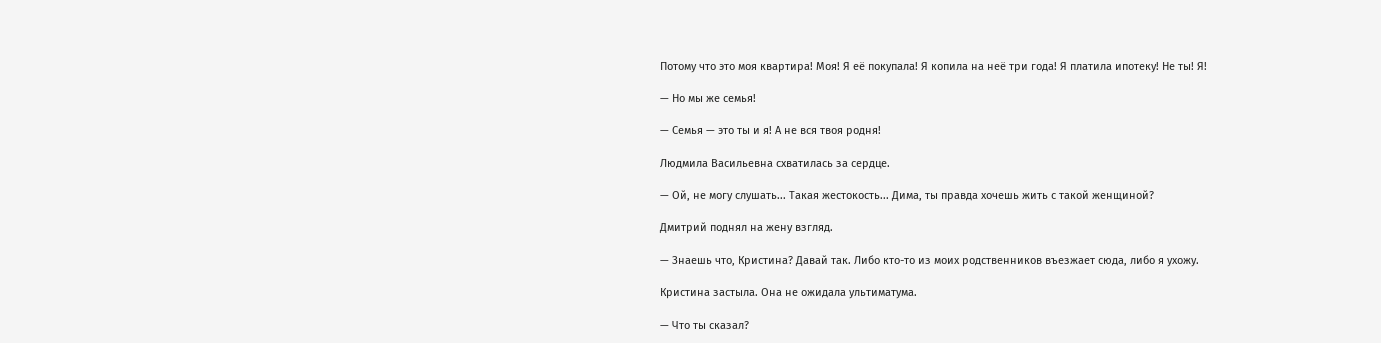Потому что это моя квартира! Моя! Я её покупала! Я копила на неё три года! Я платила ипотеку! Не ты! Я!

— Но мы же семья!

— Семья — это ты и я! А не вся твоя родня!

Людмила Васильевна схватилась за сердце.

— Ой, не могу слушать... Такая жестокость... Дима, ты правда хочешь жить с такой женщиной?

Дмитрий поднял на жену взгляд.

— Знаешь что, Кристина? Давай так. Либо кто-то из моих родственников въезжает сюда, либо я ухожу.

Кристина застыла. Она не ожидала ультиматума.

— Что ты сказал?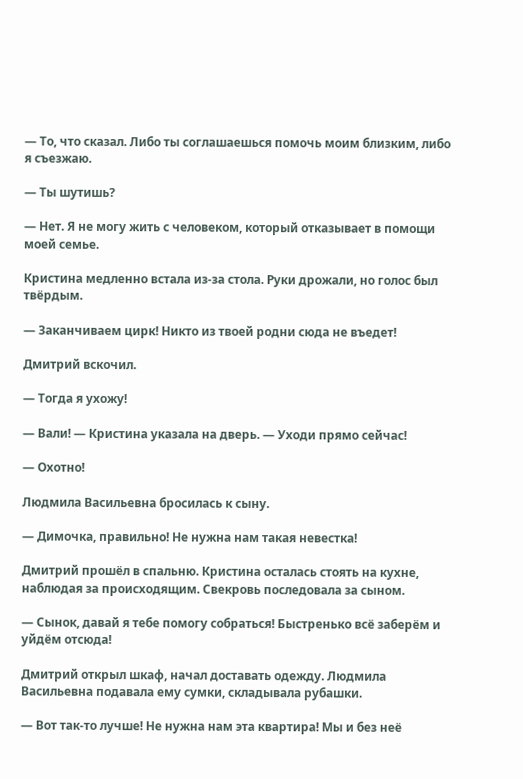— То, что сказал. Либо ты соглашаешься помочь моим близким, либо я съезжаю.

— Ты шутишь?

— Нет. Я не могу жить с человеком, который отказывает в помощи моей семье.

Кристина медленно встала из-за стола. Руки дрожали, но голос был твёрдым.

— Заканчиваем цирк! Никто из твоей родни сюда не въедет!

Дмитрий вскочил.

— Тогда я ухожу!

— Вали! — Кристина указала на дверь. — Уходи прямо сейчас!

— Охотно!

Людмила Васильевна бросилась к сыну.

— Димочка, правильно! Не нужна нам такая невестка!

Дмитрий прошёл в спальню. Кристина осталась стоять на кухне, наблюдая за происходящим. Свекровь последовала за сыном.

— Сынок, давай я тебе помогу собраться! Быстренько всё заберём и уйдём отсюда!

Дмитрий открыл шкаф, начал доставать одежду. Людмила Васильевна подавала ему сумки, складывала рубашки.

— Вот так-то лучше! Не нужна нам эта квартира! Мы и без неё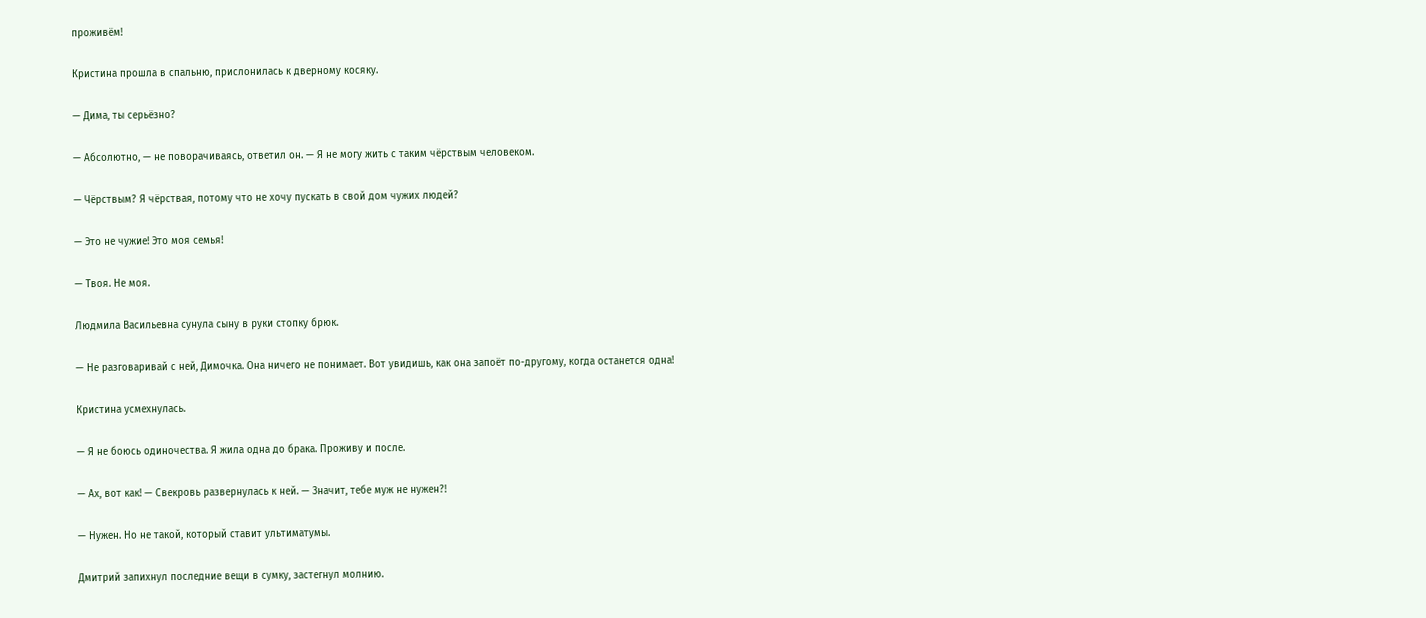проживём!

Кристина прошла в спальню, прислонилась к дверному косяку.

— Дима, ты серьёзно?

— Абсолютно, — не поворачиваясь, ответил он. — Я не могу жить с таким чёрствым человеком.

— Чёрствым? Я чёрствая, потому что не хочу пускать в свой дом чужих людей?

— Это не чужие! Это моя семья!

— Твоя. Не моя.

Людмила Васильевна сунула сыну в руки стопку брюк.

— Не разговаривай с ней, Димочка. Она ничего не понимает. Вот увидишь, как она запоёт по-другому, когда останется одна!

Кристина усмехнулась.

— Я не боюсь одиночества. Я жила одна до брака. Проживу и после.

— Ах, вот как! — Свекровь развернулась к ней. — Значит, тебе муж не нужен?!

— Нужен. Но не такой, который ставит ультиматумы.

Дмитрий запихнул последние вещи в сумку, застегнул молнию.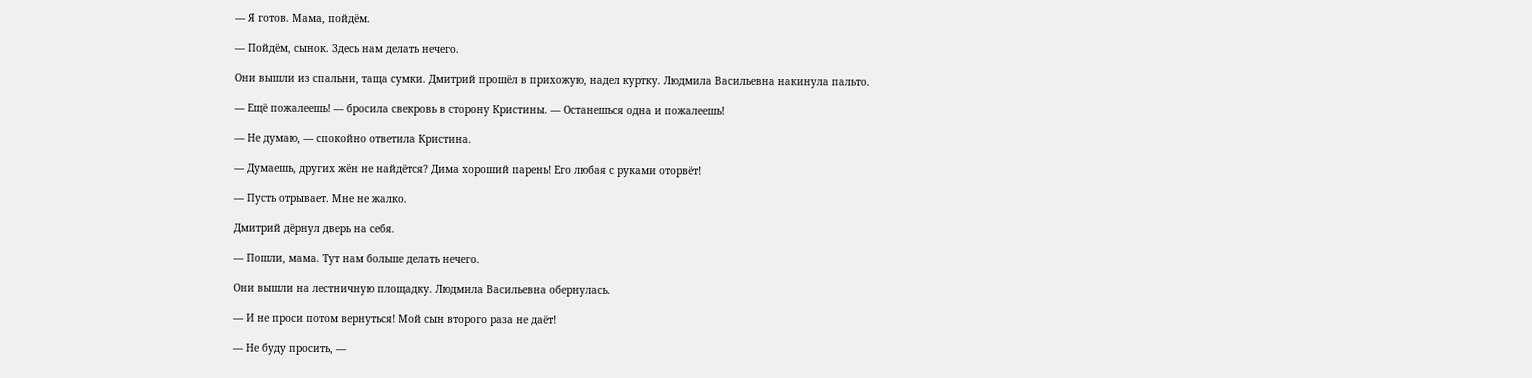— Я готов. Мама, пойдём.

— Пойдём, сынок. Здесь нам делать нечего.

Они вышли из спальни, таща сумки. Дмитрий прошёл в прихожую, надел куртку. Людмила Васильевна накинула пальто.

— Ещё пожалеешь! — бросила свекровь в сторону Кристины. — Останешься одна и пожалеешь!

— Не думаю, — спокойно ответила Кристина.

— Думаешь, других жён не найдётся? Дима хороший парень! Его любая с руками оторвёт!

— Пусть отрывает. Мне не жалко.

Дмитрий дёрнул дверь на себя.

— Пошли, мама. Тут нам больше делать нечего.

Они вышли на лестничную площадку. Людмила Васильевна обернулась.

— И не проси потом вернуться! Мой сын второго раза не даёт!

— Не буду просить, —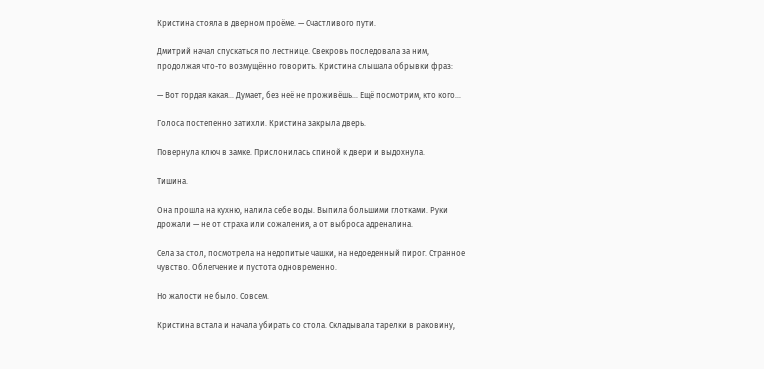Кристина стояла в дверном проёме. — Счастливого пути.

Дмитрий начал спускаться по лестнице. Свекровь последовала за ним, продолжая что-то возмущённо говорить. Кристина слышала обрывки фраз:

— Вот гордая какая... Думает, без неё не проживёшь... Ещё посмотрим, кто кого...

Голоса постепенно затихли. Кристина закрыла дверь.

Повернула ключ в замке. Прислонилась спиной к двери и выдохнула.

Тишина.

Она прошла на кухню, налила себе воды. Выпила большими глотками. Руки дрожали — не от страха или сожаления, а от выброса адреналина.

Села за стол, посмотрела на недопитые чашки, на недоеденный пирог. Странное чувство. Облегчение и пустота одновременно.

Но жалости не было. Совсем.

Кристина встала и начала убирать со стола. Складывала тарелки в раковину,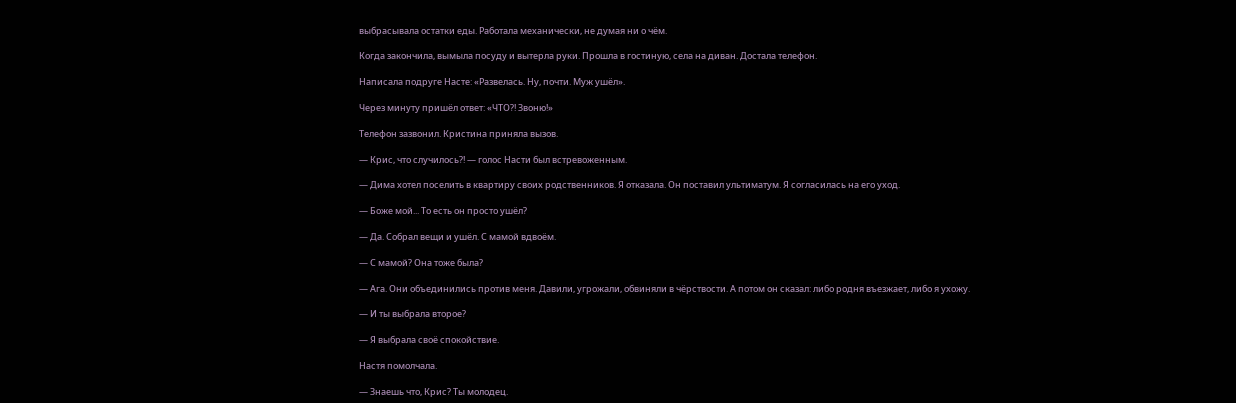выбрасывала остатки еды. Работала механически, не думая ни о чём.

Когда закончила, вымыла посуду и вытерла руки. Прошла в гостиную, села на диван. Достала телефон.

Написала подруге Насте: «Развелась. Ну, почти. Муж ушёл».

Через минуту пришёл ответ: «ЧТО?! Звоню!»

Телефон зазвонил. Кристина приняла вызов.

— Крис, что случилось?! — голос Насти был встревоженным.

— Дима хотел поселить в квартиру своих родственников. Я отказала. Он поставил ультиматум. Я согласилась на его уход.

— Боже мой... То есть он просто ушёл?

— Да. Собрал вещи и ушёл. С мамой вдвоём.

— С мамой? Она тоже была?

— Ага. Они объединились против меня. Давили, угрожали, обвиняли в чёрствости. А потом он сказал: либо родня въезжает, либо я ухожу.

— И ты выбрала второе?

— Я выбрала своё спокойствие.

Настя помолчала.

— Знаешь что, Крис? Ты молодец.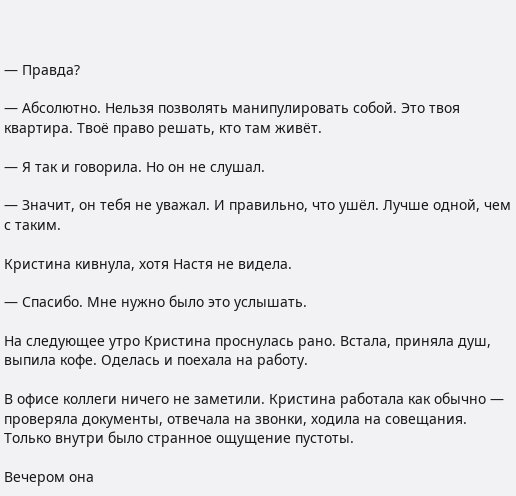— Правда?

— Абсолютно. Нельзя позволять манипулировать собой. Это твоя квартира. Твоё право решать, кто там живёт.

— Я так и говорила. Но он не слушал.

— Значит, он тебя не уважал. И правильно, что ушёл. Лучше одной, чем с таким.

Кристина кивнула, хотя Настя не видела.

— Спасибо. Мне нужно было это услышать.

На следующее утро Кристина проснулась рано. Встала, приняла душ, выпила кофе. Оделась и поехала на работу.

В офисе коллеги ничего не заметили. Кристина работала как обычно — проверяла документы, отвечала на звонки, ходила на совещания. Только внутри было странное ощущение пустоты.

Вечером она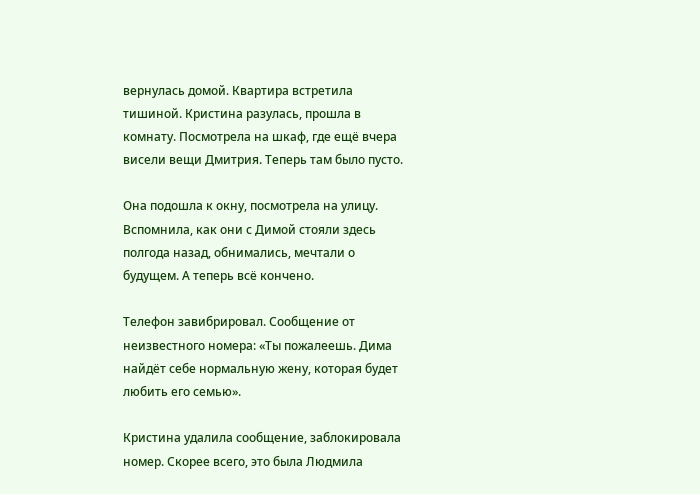вернулась домой. Квартира встретила тишиной. Кристина разулась, прошла в комнату. Посмотрела на шкаф, где ещё вчера висели вещи Дмитрия. Теперь там было пусто.

Она подошла к окну, посмотрела на улицу. Вспомнила, как они с Димой стояли здесь полгода назад, обнимались, мечтали о будущем. А теперь всё кончено.

Телефон завибрировал. Сообщение от неизвестного номера: «Ты пожалеешь. Дима найдёт себе нормальную жену, которая будет любить его семью».

Кристина удалила сообщение, заблокировала номер. Скорее всего, это была Людмила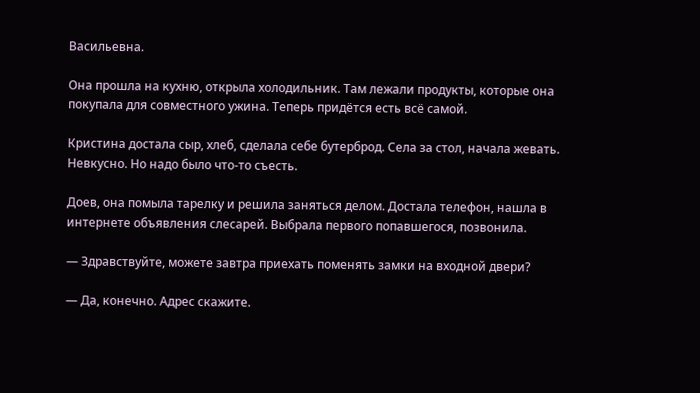Васильевна.

Она прошла на кухню, открыла холодильник. Там лежали продукты, которые она покупала для совместного ужина. Теперь придётся есть всё самой.

Кристина достала сыр, хлеб, сделала себе бутерброд. Села за стол, начала жевать. Невкусно. Но надо было что-то съесть.

Доев, она помыла тарелку и решила заняться делом. Достала телефон, нашла в интернете объявления слесарей. Выбрала первого попавшегося, позвонила.

— Здравствуйте, можете завтра приехать поменять замки на входной двери?

— Да, конечно. Адрес скажите.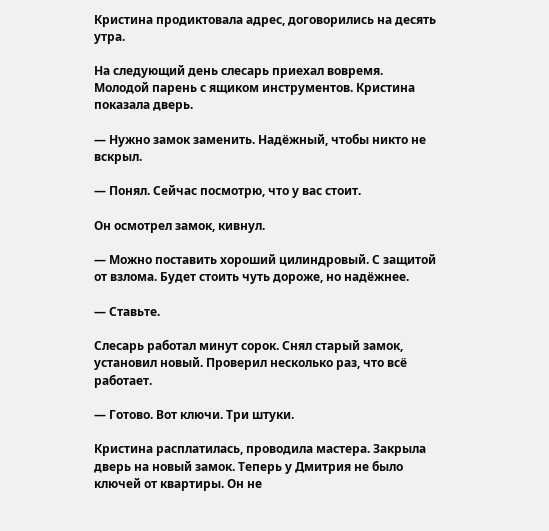Кристина продиктовала адрес, договорились на десять утра.

На следующий день слесарь приехал вовремя. Молодой парень с ящиком инструментов. Кристина показала дверь.

— Нужно замок заменить. Надёжный, чтобы никто не вскрыл.

— Понял. Сейчас посмотрю, что у вас стоит.

Он осмотрел замок, кивнул.

— Можно поставить хороший цилиндровый. С защитой от взлома. Будет стоить чуть дороже, но надёжнее.

— Ставьте.

Слесарь работал минут сорок. Снял старый замок, установил новый. Проверил несколько раз, что всё работает.

— Готово. Вот ключи. Три штуки.

Кристина расплатилась, проводила мастера. Закрыла дверь на новый замок. Теперь у Дмитрия не было ключей от квартиры. Он не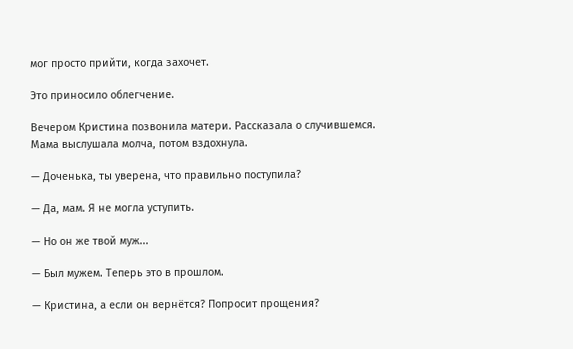мог просто прийти, когда захочет.

Это приносило облегчение.

Вечером Кристина позвонила матери. Рассказала о случившемся. Мама выслушала молча, потом вздохнула.

— Доченька, ты уверена, что правильно поступила?

— Да, мам. Я не могла уступить.

— Но он же твой муж...

— Был мужем. Теперь это в прошлом.

— Кристина, а если он вернётся? Попросит прощения?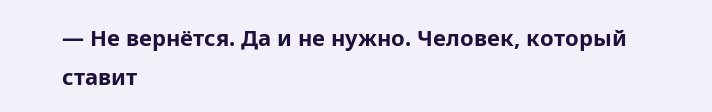— Не вернётся. Да и не нужно. Человек, который ставит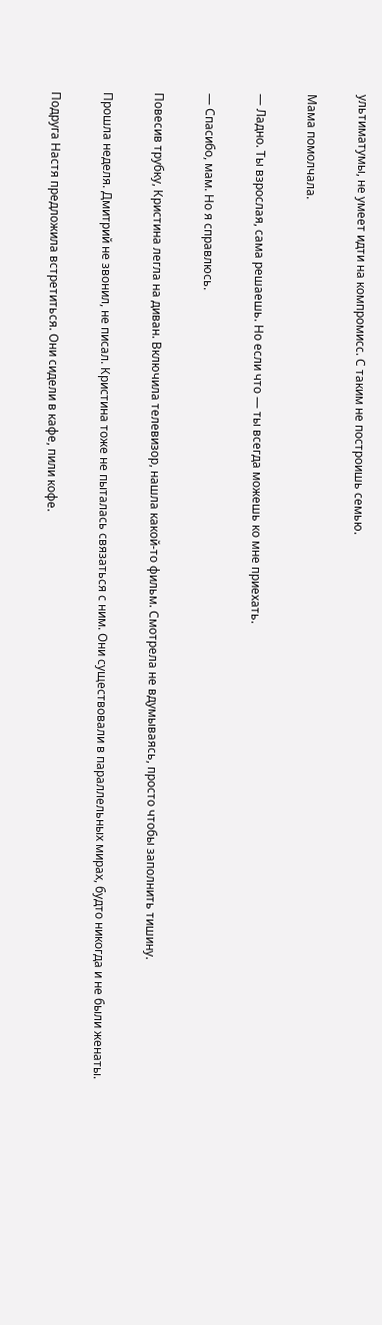ультиматумы, не умеет идти на компромисс. С таким не построишь семью.

Мама помолчала.

— Ладно. Ты взрослая, сама решаешь. Но если что — ты всегда можешь ко мне приехать.

— Спасибо, мам. Но я справлюсь.

Повесив трубку, Кристина легла на диван. Включила телевизор, нашла какой-то фильм. Смотрела не вдумываясь, просто чтобы заполнить тишину.

Прошла неделя. Дмитрий не звонил, не писал. Кристина тоже не пыталась связаться с ним. Они существовали в параллельных мирах, будто никогда и не были женаты.

Подруга Настя предложила встретиться. Они сидели в кафе, пили кофе.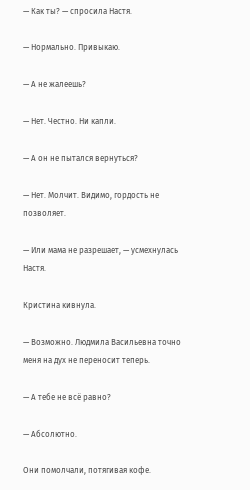— Как ты? — спросила Настя.

— Нормально. Привыкаю.

— А не жалеешь?

— Нет. Честно. Ни капли.

— А он не пытался вернуться?

— Нет. Молчит. Видимо, гордость не позволяет.

— Или мама не разрешает, — усмехнулась Настя.

Кристина кивнула.

— Возможно. Людмила Васильевна точно меня на дух не переносит теперь.

— А тебе не всё равно?

— Абсолютно.

Они помолчали, потягивая кофе.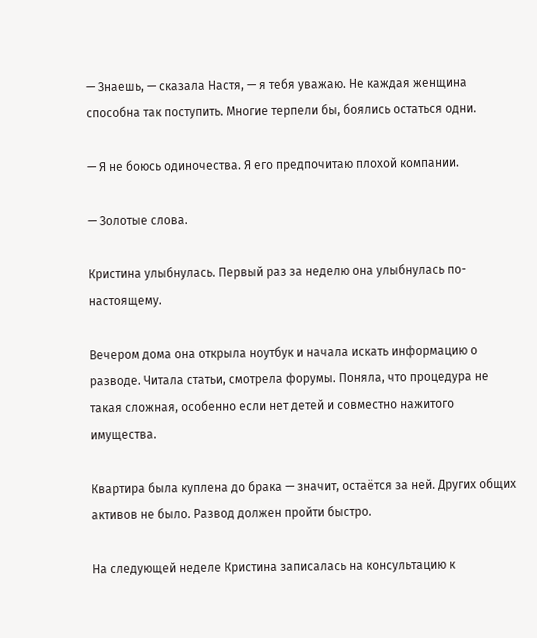— Знаешь, — сказала Настя, — я тебя уважаю. Не каждая женщина способна так поступить. Многие терпели бы, боялись остаться одни.

— Я не боюсь одиночества. Я его предпочитаю плохой компании.

— Золотые слова.

Кристина улыбнулась. Первый раз за неделю она улыбнулась по-настоящему.

Вечером дома она открыла ноутбук и начала искать информацию о разводе. Читала статьи, смотрела форумы. Поняла, что процедура не такая сложная, особенно если нет детей и совместно нажитого имущества.

Квартира была куплена до брака — значит, остаётся за ней. Других общих активов не было. Развод должен пройти быстро.

На следующей неделе Кристина записалась на консультацию к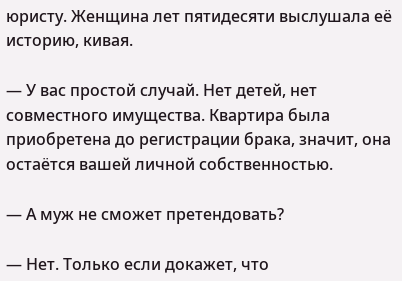юристу. Женщина лет пятидесяти выслушала её историю, кивая.

— У вас простой случай. Нет детей, нет совместного имущества. Квартира была приобретена до регистрации брака, значит, она остаётся вашей личной собственностью.

— А муж не сможет претендовать?

— Нет. Только если докажет, что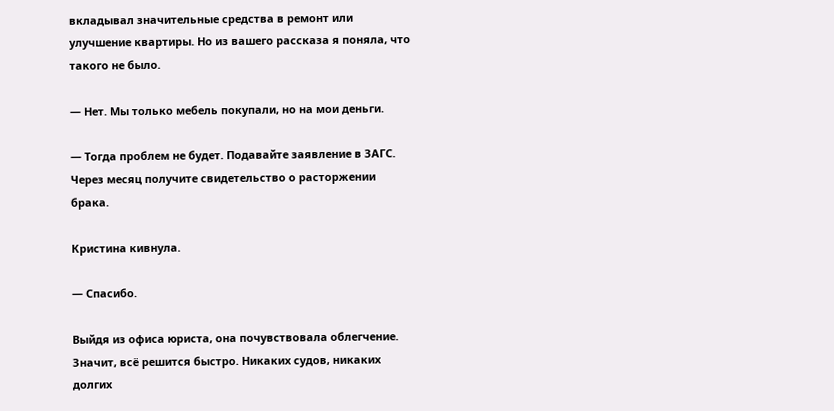вкладывал значительные средства в ремонт или улучшение квартиры. Но из вашего рассказа я поняла, что такого не было.

— Нет. Мы только мебель покупали, но на мои деньги.

— Тогда проблем не будет. Подавайте заявление в ЗАГС. Через месяц получите свидетельство о расторжении брака.

Кристина кивнула.

— Спасибо.

Выйдя из офиса юриста, она почувствовала облегчение. Значит, всё решится быстро. Никаких судов, никаких долгих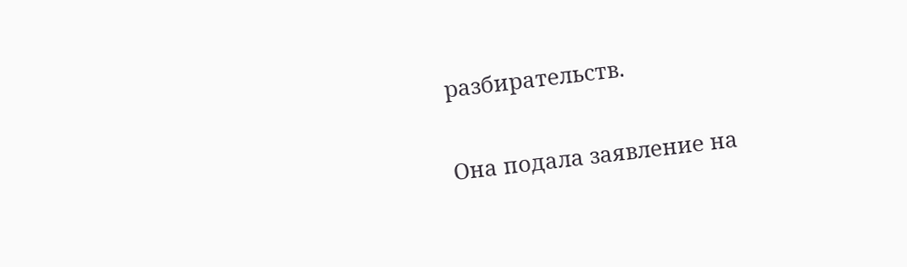разбирательств.

Она подала заявление на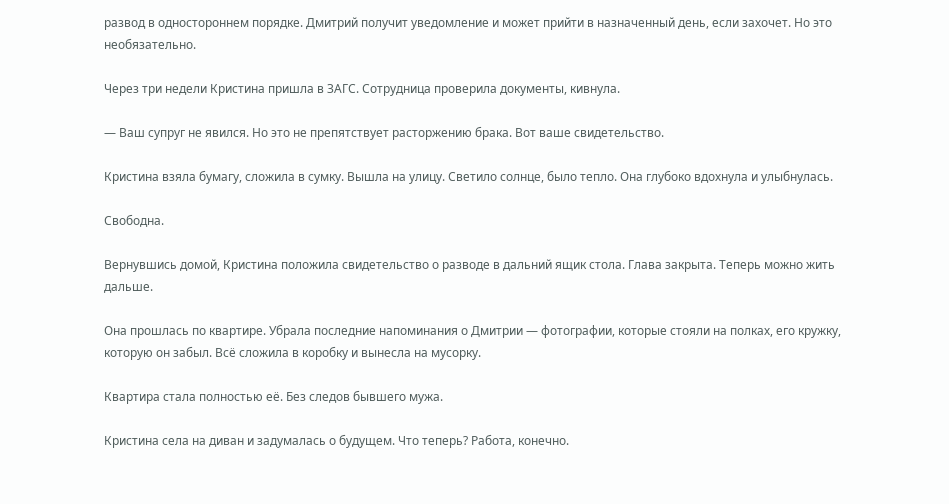развод в одностороннем порядке. Дмитрий получит уведомление и может прийти в назначенный день, если захочет. Но это необязательно.

Через три недели Кристина пришла в ЗАГС. Сотрудница проверила документы, кивнула.

— Ваш супруг не явился. Но это не препятствует расторжению брака. Вот ваше свидетельство.

Кристина взяла бумагу, сложила в сумку. Вышла на улицу. Светило солнце, было тепло. Она глубоко вдохнула и улыбнулась.

Свободна.

Вернувшись домой, Кристина положила свидетельство о разводе в дальний ящик стола. Глава закрыта. Теперь можно жить дальше.

Она прошлась по квартире. Убрала последние напоминания о Дмитрии — фотографии, которые стояли на полках, его кружку, которую он забыл. Всё сложила в коробку и вынесла на мусорку.

Квартира стала полностью её. Без следов бывшего мужа.

Кристина села на диван и задумалась о будущем. Что теперь? Работа, конечно.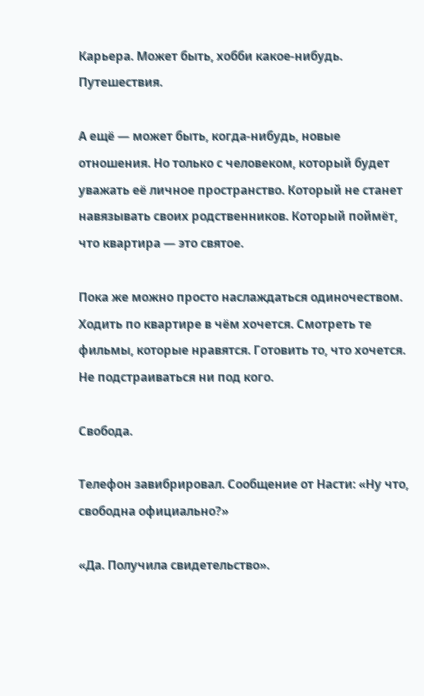Карьера. Может быть, хобби какое-нибудь. Путешествия.

А ещё — может быть, когда-нибудь, новые отношения. Но только с человеком, который будет уважать её личное пространство. Который не станет навязывать своих родственников. Который поймёт, что квартира — это святое.

Пока же можно просто наслаждаться одиночеством. Ходить по квартире в чём хочется. Смотреть те фильмы, которые нравятся. Готовить то, что хочется. Не подстраиваться ни под кого.

Свобода.

Телефон завибрировал. Сообщение от Насти: «Ну что, свободна официально?»

«Да. Получила свидетельство».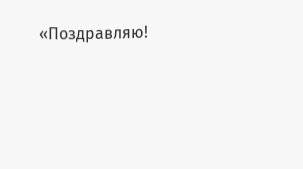«Поздравляю!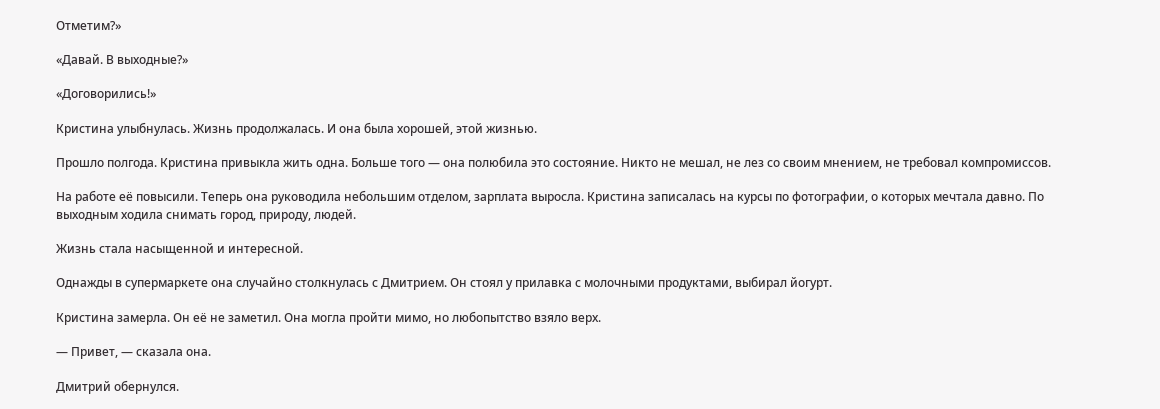Отметим?»

«Давай. В выходные?»

«Договорились!»

Кристина улыбнулась. Жизнь продолжалась. И она была хорошей, этой жизнью.

Прошло полгода. Кристина привыкла жить одна. Больше того — она полюбила это состояние. Никто не мешал, не лез со своим мнением, не требовал компромиссов.

На работе её повысили. Теперь она руководила небольшим отделом, зарплата выросла. Кристина записалась на курсы по фотографии, о которых мечтала давно. По выходным ходила снимать город, природу, людей.

Жизнь стала насыщенной и интересной.

Однажды в супермаркете она случайно столкнулась с Дмитрием. Он стоял у прилавка с молочными продуктами, выбирал йогурт.

Кристина замерла. Он её не заметил. Она могла пройти мимо, но любопытство взяло верх.

— Привет, — сказала она.

Дмитрий обернулся.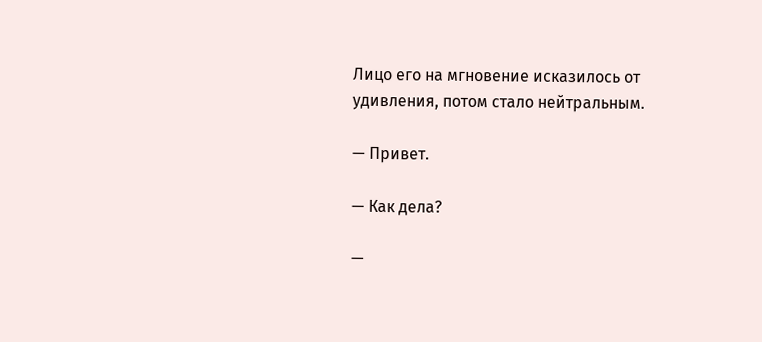Лицо его на мгновение исказилось от удивления, потом стало нейтральным.

— Привет.

— Как дела?

—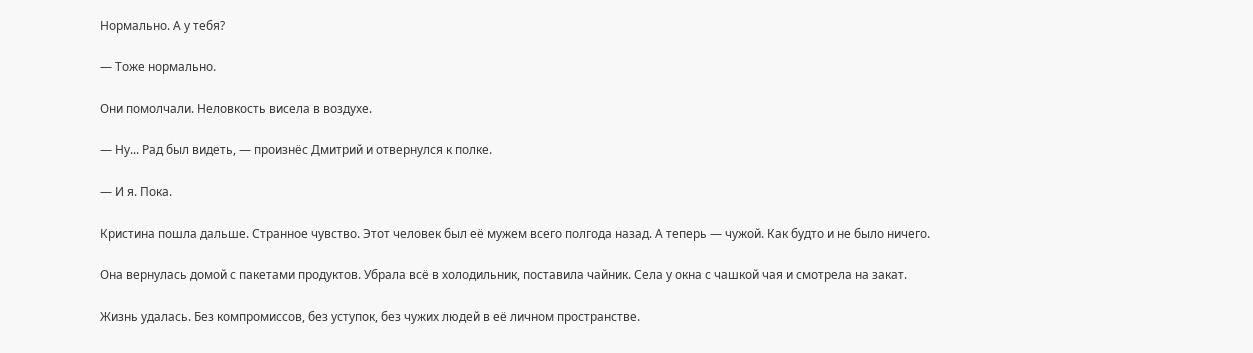Нормально. А у тебя?

— Тоже нормально.

Они помолчали. Неловкость висела в воздухе.

— Ну... Рад был видеть, — произнёс Дмитрий и отвернулся к полке.

— И я. Пока.

Кристина пошла дальше. Странное чувство. Этот человек был её мужем всего полгода назад. А теперь — чужой. Как будто и не было ничего.

Она вернулась домой с пакетами продуктов. Убрала всё в холодильник, поставила чайник. Села у окна с чашкой чая и смотрела на закат.

Жизнь удалась. Без компромиссов, без уступок, без чужих людей в её личном пространстве.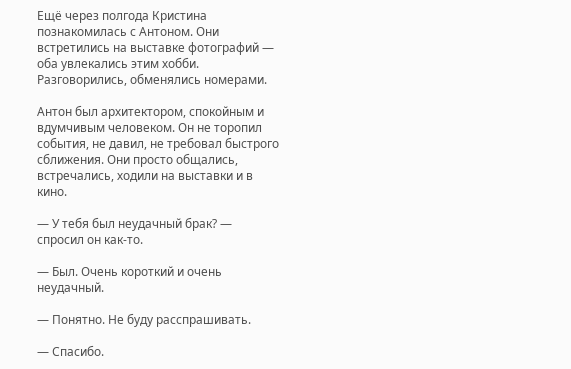Ещё через полгода Кристина познакомилась с Антоном. Они встретились на выставке фотографий — оба увлекались этим хобби. Разговорились, обменялись номерами.

Антон был архитектором, спокойным и вдумчивым человеком. Он не торопил события, не давил, не требовал быстрого сближения. Они просто общались, встречались, ходили на выставки и в кино.

— У тебя был неудачный брак? — спросил он как-то.

— Был. Очень короткий и очень неудачный.

— Понятно. Не буду расспрашивать.

— Спасибо.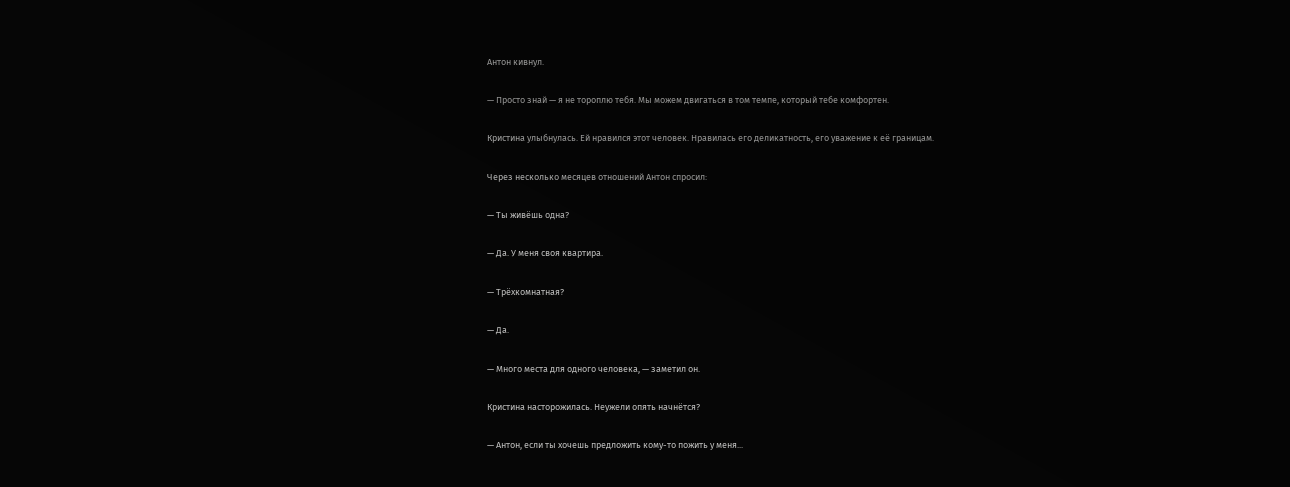Антон кивнул.

— Просто знай — я не тороплю тебя. Мы можем двигаться в том темпе, который тебе комфортен.

Кристина улыбнулась. Ей нравился этот человек. Нравилась его деликатность, его уважение к её границам.

Через несколько месяцев отношений Антон спросил:

— Ты живёшь одна?

— Да. У меня своя квартира.

— Трёхкомнатная?

— Да.

— Много места для одного человека, — заметил он.

Кристина насторожилась. Неужели опять начнётся?

— Антон, если ты хочешь предложить кому-то пожить у меня...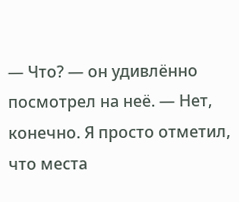— Что? — он удивлённо посмотрел на неё. — Нет, конечно. Я просто отметил, что места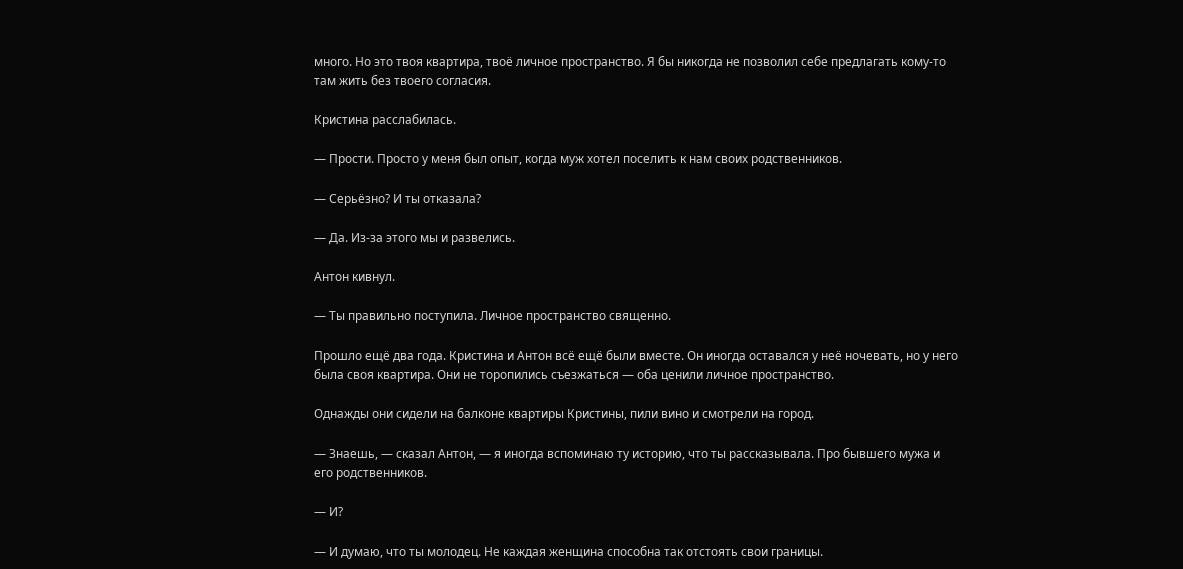много. Но это твоя квартира, твоё личное пространство. Я бы никогда не позволил себе предлагать кому-то там жить без твоего согласия.

Кристина расслабилась.

— Прости. Просто у меня был опыт, когда муж хотел поселить к нам своих родственников.

— Серьёзно? И ты отказала?

— Да. Из-за этого мы и развелись.

Антон кивнул.

— Ты правильно поступила. Личное пространство священно.

Прошло ещё два года. Кристина и Антон всё ещё были вместе. Он иногда оставался у неё ночевать, но у него была своя квартира. Они не торопились съезжаться — оба ценили личное пространство.

Однажды они сидели на балконе квартиры Кристины, пили вино и смотрели на город.

— Знаешь, — сказал Антон, — я иногда вспоминаю ту историю, что ты рассказывала. Про бывшего мужа и его родственников.

— И?

— И думаю, что ты молодец. Не каждая женщина способна так отстоять свои границы.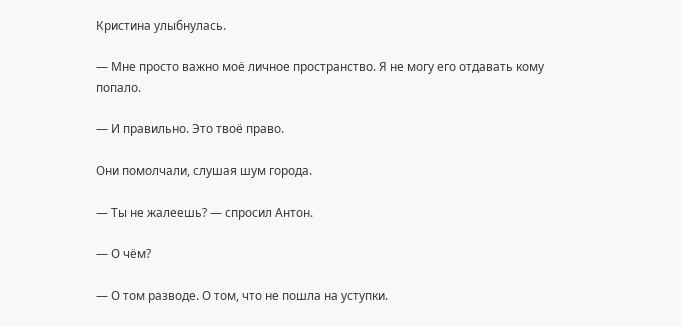Кристина улыбнулась.

— Мне просто важно моё личное пространство. Я не могу его отдавать кому попало.

— И правильно. Это твоё право.

Они помолчали, слушая шум города.

— Ты не жалеешь? — спросил Антон.

— О чём?

— О том разводе. О том, что не пошла на уступки.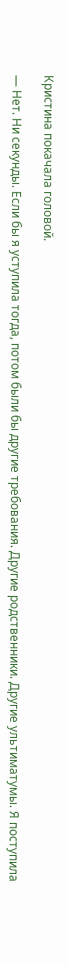Кристина покачала головой.

— Нет. Ни секунды. Если бы я уступила тогда, потом были бы другие требования. Другие родственники. Другие ультиматумы. Я поступила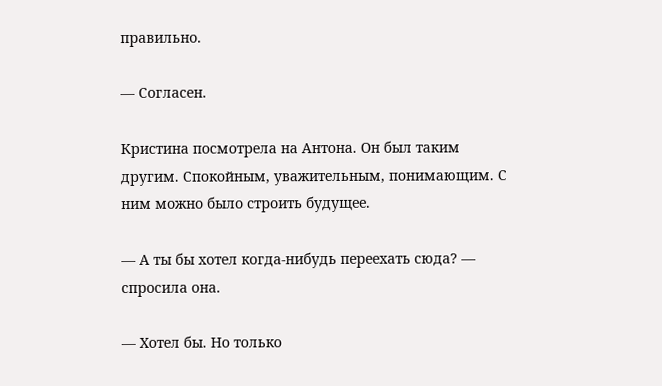правильно.

— Согласен.

Кристина посмотрела на Антона. Он был таким другим. Спокойным, уважительным, понимающим. С ним можно было строить будущее.

— А ты бы хотел когда-нибудь переехать сюда? — спросила она.

— Хотел бы. Но только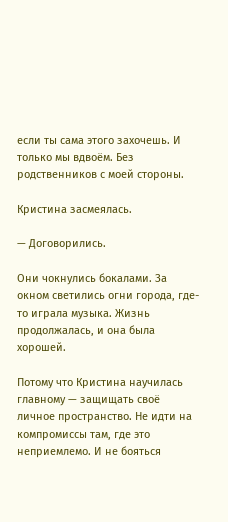если ты сама этого захочешь. И только мы вдвоём. Без родственников с моей стороны.

Кристина засмеялась.

— Договорились.

Они чокнулись бокалами. За окном светились огни города, где-то играла музыка. Жизнь продолжалась, и она была хорошей.

Потому что Кристина научилась главному — защищать своё личное пространство. Не идти на компромиссы там, где это неприемлемо. И не бояться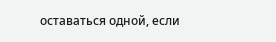оставаться одной, если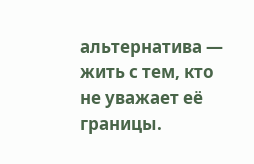альтернатива — жить с тем, кто не уважает её границы.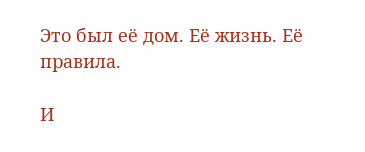Это был её дом. Её жизнь. Её правила.

И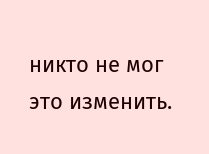никто не мог это изменить.